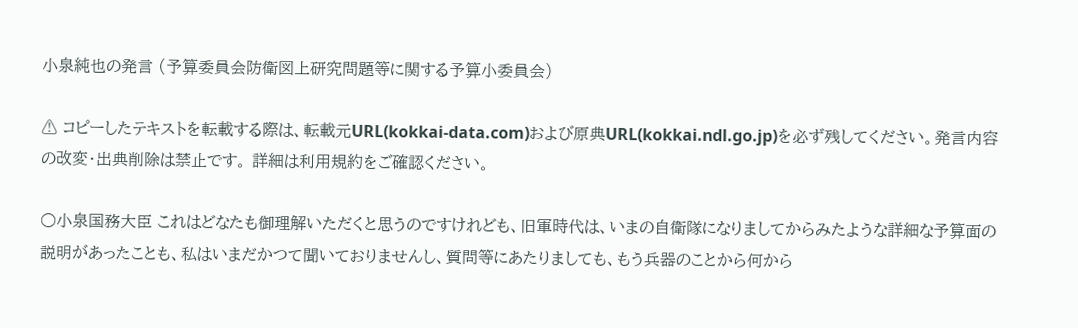小泉純也の発言 (予算委員会防衛図上研究問題等に関する予算小委員会)

⚠ コピーしたテキストを転載する際は、転載元URL(kokkai-data.com)および原典URL(kokkai.ndl.go.jp)を必ず残してください。発言内容の改変・出典削除は禁止です。 詳細は利用規約をご確認ください。

○小泉国務大臣 これはどなたも御理解いただくと思うのですけれども、旧軍時代は、いまの自衛隊になりましてからみたような詳細な予算面の説明があったことも、私はいまだかつて聞いておりませんし、質問等にあたりましても、もう兵器のことから何から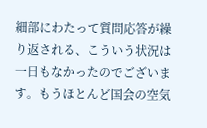細部にわたって質問応答が繰り返される、こういう状況は一日もなかったのでございます。もうほとんど国会の空気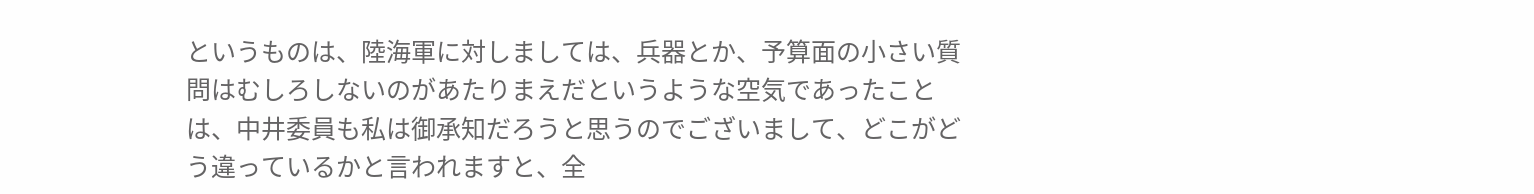というものは、陸海軍に対しましては、兵器とか、予算面の小さい質問はむしろしないのがあたりまえだというような空気であったことは、中井委員も私は御承知だろうと思うのでございまして、どこがどう違っているかと言われますと、全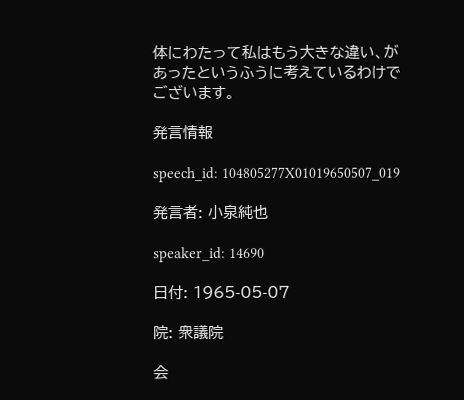体にわたって私はもう大きな違い、があったというふうに考えているわけでございます。

発言情報

speech_id: 104805277X01019650507_019

発言者: 小泉純也

speaker_id: 14690

日付: 1965-05-07

院: 衆議院

会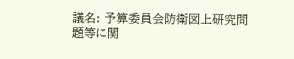議名: 予算委員会防衛図上研究問題等に関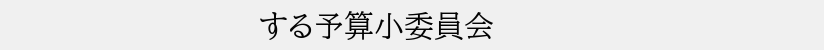する予算小委員会